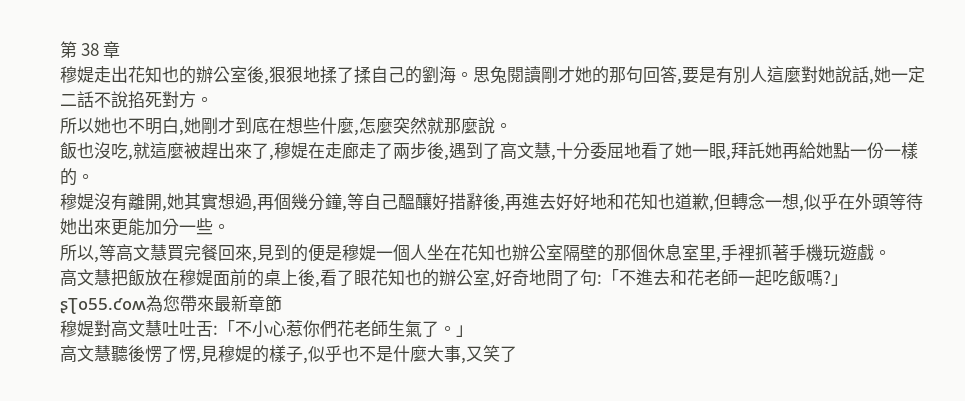第 38 章
穆媞走出花知也的辦公室後,狠狠地揉了揉自己的劉海。思兔閱讀剛才她的那句回答,要是有別人這麼對她說話,她一定二話不說掐死對方。
所以她也不明白,她剛才到底在想些什麼,怎麼突然就那麼說。
飯也沒吃,就這麼被趕出來了,穆媞在走廊走了兩步後,遇到了高文慧,十分委屈地看了她一眼,拜託她再給她點一份一樣的。
穆媞沒有離開,她其實想過,再個幾分鐘,等自己醞釀好措辭後,再進去好好地和花知也道歉,但轉念一想,似乎在外頭等待她出來更能加分一些。
所以,等高文慧買完餐回來,見到的便是穆媞一個人坐在花知也辦公室隔壁的那個休息室里,手裡抓著手機玩遊戲。
高文慧把飯放在穆媞面前的桌上後,看了眼花知也的辦公室,好奇地問了句:「不進去和花老師一起吃飯嗎?」
ʂƮօ55.ƈօʍ為您帶來最新章節
穆媞對高文慧吐吐舌:「不小心惹你們花老師生氣了。」
高文慧聽後愣了愣,見穆媞的樣子,似乎也不是什麼大事,又笑了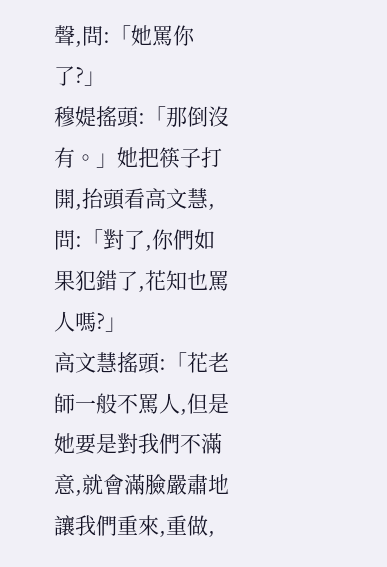聲,問:「她罵你了?」
穆媞搖頭:「那倒沒有。」她把筷子打開,抬頭看高文慧,問:「對了,你們如果犯錯了,花知也罵人嗎?」
高文慧搖頭:「花老師一般不罵人,但是她要是對我們不滿意,就會滿臉嚴肅地讓我們重來,重做,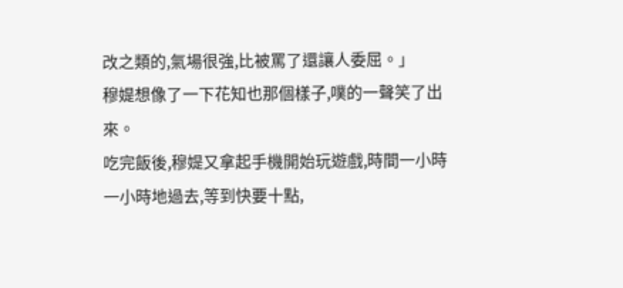改之類的,氣場很強,比被罵了還讓人委屈。」
穆媞想像了一下花知也那個樣子,噗的一聲笑了出來。
吃完飯後,穆媞又拿起手機開始玩遊戲,時間一小時一小時地過去,等到快要十點,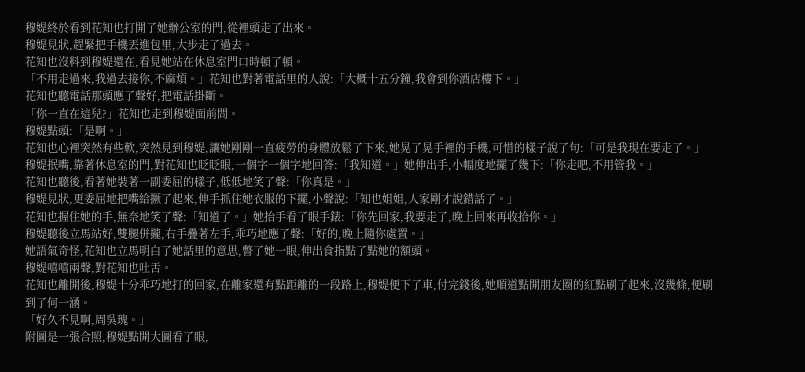穆媞終於看到花知也打開了她辦公室的門,從裡頭走了出來。
穆媞見狀,趕緊把手機丟進包里,大步走了過去。
花知也沒料到穆媞還在,看見她站在休息室門口時頓了頓。
「不用走過來,我過去接你,不麻煩。」花知也對著電話里的人說:「大概十五分鐘,我會到你酒店樓下。」
花知也聽電話那頭應了聲好,把電話掛斷。
「你一直在這兒?」花知也走到穆媞面前問。
穆媞點頭:「是啊。」
花知也心裡突然有些軟,突然見到穆媞,讓她剛剛一直疲勞的身體放鬆了下來,她晃了晃手裡的手機,可惜的樣子說了句:「可是我現在要走了。」
穆媞抿嘴,靠著休息室的門,對花知也眨眨眼,一個字一個字地回答:「我知道。」她伸出手,小幅度地擺了幾下:「你走吧,不用管我。」
花知也聽後,看著她裝著一副委屈的樣子,低低地笑了聲:「你真是。」
穆媞見狀,更委屈地把嘴給撅了起來,伸手抓住她衣服的下擺,小聲說:「知也姐姐,人家剛才說錯話了。」
花知也握住她的手,無奈地笑了聲:「知道了。」她抬手看了眼手錶:「你先回家,我要走了,晚上回來再收拾你。」
穆媞聽後立馬站好,雙腿併攏,右手疊著左手,乖巧地應了聲:「好的,晚上隨你處置。」
她語氣奇怪,花知也立馬明白了她話里的意思,瞥了她一眼,伸出食指點了點她的額頭。
穆媞嘻嘻兩聲,對花知也吐舌。
花知也離開後,穆媞十分乖巧地打的回家,在離家還有點距離的一段路上,穆媞便下了車,付完錢後,她順道點開朋友圈的紅點刷了起來,沒幾條,便刷到了何一涵。
「好久不見啊,周吳瑰。」
附圖是一張合照,穆媞點開大圖看了眼,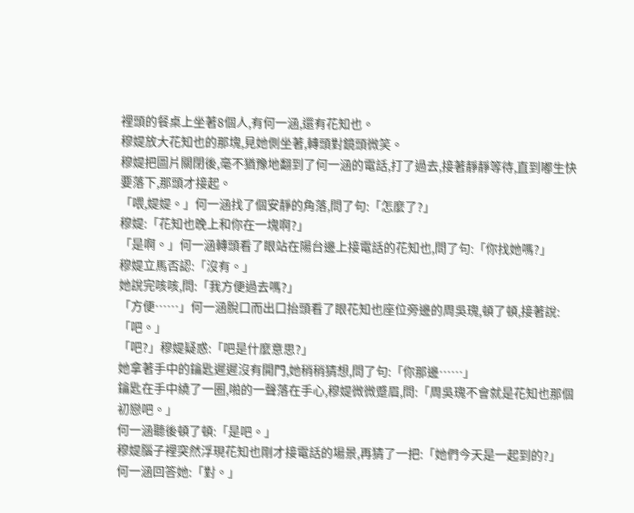裡頭的餐桌上坐著8個人,有何一涵,還有花知也。
穆媞放大花知也的那塊,見她側坐著,轉頭對鏡頭微笑。
穆媞把圖片關閉後,毫不猶豫地翻到了何一涵的電話,打了過去,接著靜靜等待,直到嘟生快要落下,那頭才接起。
「喂,媞媞。」何一涵找了個安靜的角落,問了句:「怎麼了?」
穆媞:「花知也晚上和你在一塊啊?」
「是啊。」何一涵轉頭看了眼站在陽台邊上接電話的花知也,問了句:「你找她嗎?」
穆媞立馬否認:「沒有。」
她說完咳咳,問:「我方便過去嗎?」
「方便……」何一涵脫口而出口抬頭看了眼花知也座位旁邊的周吳瑰,頓了頓,接著說:「吧。」
「吧?」穆媞疑惑:「吧是什麼意思?」
她拿著手中的鑰匙遲遲沒有開門,她稍稍猜想,問了句:「你那邊……」
鑰匙在手中繞了一圈,啪的一聲落在手心,穆媞微微蹙眉,問:「周吳瑰不會就是花知也那個初戀吧。」
何一涵聽後頓了頓:「是吧。」
穆媞腦子裡突然浮現花知也剛才接電話的場景,再猜了一把:「她們今天是一起到的?」
何一涵回答她:「對。」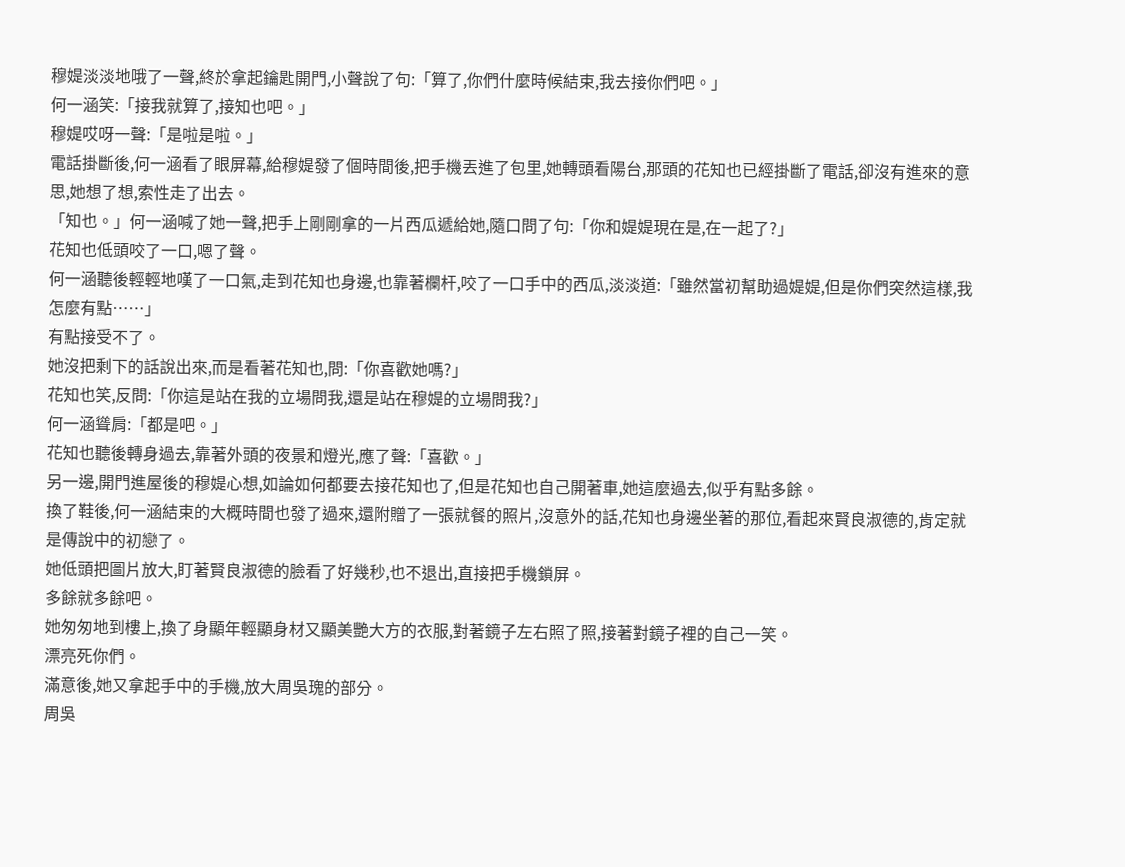穆媞淡淡地哦了一聲,終於拿起鑰匙開門,小聲說了句:「算了,你們什麼時候結束,我去接你們吧。」
何一涵笑:「接我就算了,接知也吧。」
穆媞哎呀一聲:「是啦是啦。」
電話掛斷後,何一涵看了眼屏幕,給穆媞發了個時間後,把手機丟進了包里,她轉頭看陽台,那頭的花知也已經掛斷了電話,卻沒有進來的意思,她想了想,索性走了出去。
「知也。」何一涵喊了她一聲,把手上剛剛拿的一片西瓜遞給她,隨口問了句:「你和媞媞現在是,在一起了?」
花知也低頭咬了一口,嗯了聲。
何一涵聽後輕輕地嘆了一口氣,走到花知也身邊,也靠著欄杆,咬了一口手中的西瓜,淡淡道:「雖然當初幫助過媞媞,但是你們突然這樣,我怎麼有點……」
有點接受不了。
她沒把剩下的話說出來,而是看著花知也,問:「你喜歡她嗎?」
花知也笑,反問:「你這是站在我的立場問我,還是站在穆媞的立場問我?」
何一涵聳肩:「都是吧。」
花知也聽後轉身過去,靠著外頭的夜景和燈光,應了聲:「喜歡。」
另一邊,開門進屋後的穆媞心想,如論如何都要去接花知也了,但是花知也自己開著車,她這麼過去,似乎有點多餘。
換了鞋後,何一涵結束的大概時間也發了過來,還附贈了一張就餐的照片,沒意外的話,花知也身邊坐著的那位,看起來賢良淑德的,肯定就是傳說中的初戀了。
她低頭把圖片放大,盯著賢良淑德的臉看了好幾秒,也不退出,直接把手機鎖屏。
多餘就多餘吧。
她匆匆地到樓上,換了身顯年輕顯身材又顯美艷大方的衣服,對著鏡子左右照了照,接著對鏡子裡的自己一笑。
漂亮死你們。
滿意後,她又拿起手中的手機,放大周吳瑰的部分。
周吳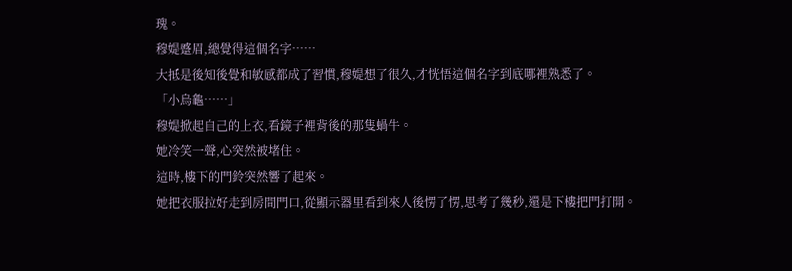瑰。
穆媞蹙眉,總覺得這個名字……
大抵是後知後覺和敏感都成了習慣,穆媞想了很久,才恍悟這個名字到底哪裡熟悉了。
「小烏龜……」
穆媞掀起自己的上衣,看鏡子裡背後的那隻蝸牛。
她冷笑一聲,心突然被堵住。
這時,樓下的門鈴突然響了起來。
她把衣服拉好走到房間門口,從顯示器里看到來人後愣了愣,思考了幾秒,還是下樓把門打開。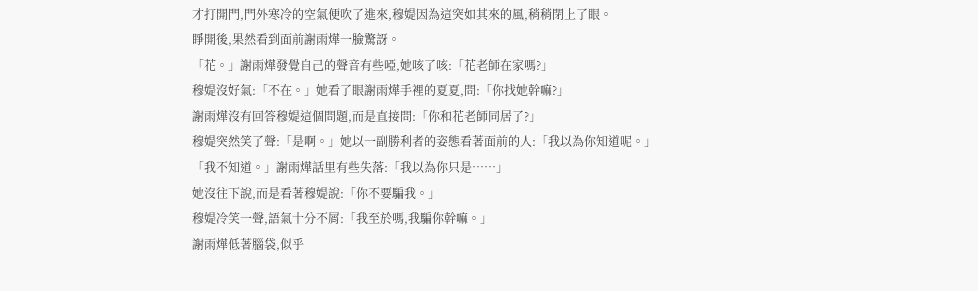才打開門,門外寒冷的空氣便吹了進來,穆媞因為這突如其來的風,稍稍閉上了眼。
睜開後,果然看到面前謝雨燁一臉驚訝。
「花。」謝雨燁發覺自己的聲音有些啞,她咳了咳:「花老師在家嗎?」
穆媞沒好氣:「不在。」她看了眼謝雨燁手裡的夏夏,問:「你找她幹嘛?」
謝雨燁沒有回答穆媞這個問題,而是直接問:「你和花老師同居了?」
穆媞突然笑了聲:「是啊。」她以一副勝利者的姿態看著面前的人:「我以為你知道呢。」
「我不知道。」謝雨燁話里有些失落:「我以為你只是……」
她沒往下說,而是看著穆媞說:「你不要騙我。」
穆媞冷笑一聲,語氣十分不屑:「我至於嗎,我騙你幹嘛。」
謝雨燁低著腦袋,似乎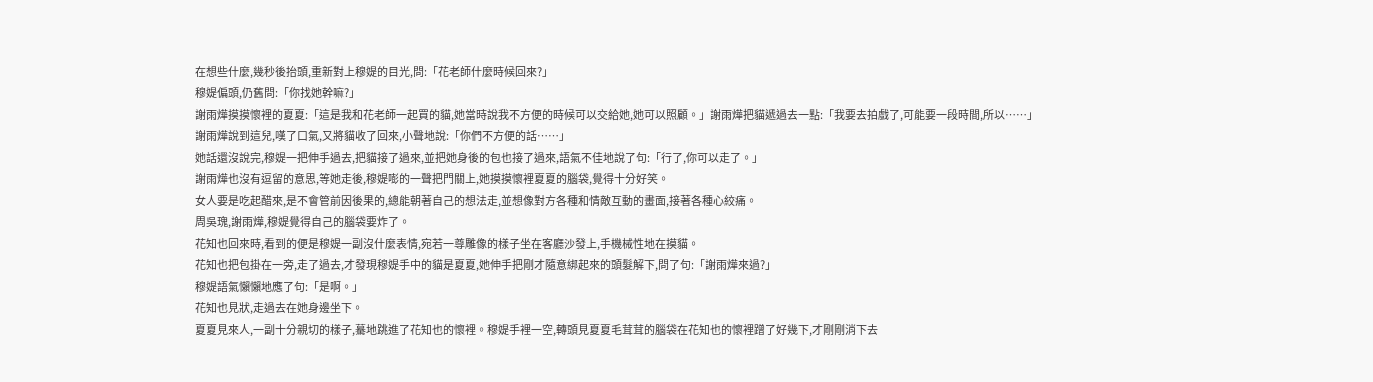在想些什麼,幾秒後抬頭,重新對上穆媞的目光,問:「花老師什麼時候回來?」
穆媞偏頭,仍舊問:「你找她幹嘛?」
謝雨燁摸摸懷裡的夏夏:「這是我和花老師一起買的貓,她當時說我不方便的時候可以交給她,她可以照顧。」謝雨燁把貓遞過去一點:「我要去拍戲了,可能要一段時間,所以……」
謝雨燁說到這兒,嘆了口氣,又將貓收了回來,小聲地說:「你們不方便的話……」
她話還沒說完,穆媞一把伸手過去,把貓接了過來,並把她身後的包也接了過來,語氣不佳地說了句:「行了,你可以走了。」
謝雨燁也沒有逗留的意思,等她走後,穆媞嘭的一聲把門關上,她摸摸懷裡夏夏的腦袋,覺得十分好笑。
女人要是吃起醋來,是不會管前因後果的,總能朝著自己的想法走,並想像對方各種和情敵互動的畫面,接著各種心絞痛。
周吳瑰,謝雨燁,穆媞覺得自己的腦袋要炸了。
花知也回來時,看到的便是穆媞一副沒什麼表情,宛若一尊雕像的樣子坐在客廳沙發上,手機械性地在摸貓。
花知也把包掛在一旁,走了過去,才發現穆媞手中的貓是夏夏,她伸手把剛才隨意綁起來的頭髮解下,問了句:「謝雨燁來過?」
穆媞語氣懶懶地應了句:「是啊。」
花知也見狀,走過去在她身邊坐下。
夏夏見來人,一副十分親切的樣子,驀地跳進了花知也的懷裡。穆媞手裡一空,轉頭見夏夏毛茸茸的腦袋在花知也的懷裡蹭了好幾下,才剛剛消下去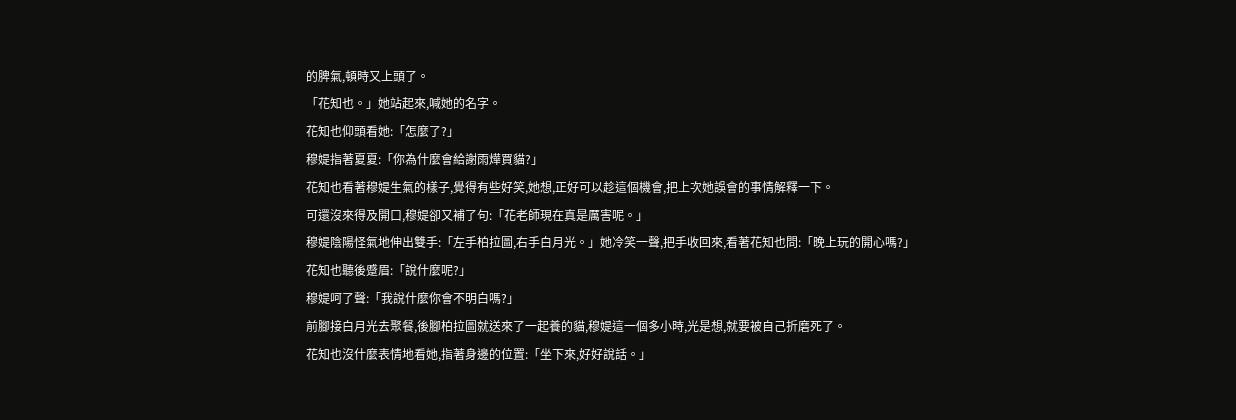的脾氣,頓時又上頭了。
「花知也。」她站起來,喊她的名字。
花知也仰頭看她:「怎麼了?」
穆媞指著夏夏:「你為什麼會給謝雨燁買貓?」
花知也看著穆媞生氣的樣子,覺得有些好笑,她想,正好可以趁這個機會,把上次她誤會的事情解釋一下。
可還沒來得及開口,穆媞卻又補了句:「花老師現在真是厲害呢。」
穆媞陰陽怪氣地伸出雙手:「左手柏拉圖,右手白月光。」她冷笑一聲,把手收回來,看著花知也問:「晚上玩的開心嗎?」
花知也聽後蹙眉:「說什麼呢?」
穆媞呵了聲:「我說什麼你會不明白嗎?」
前腳接白月光去聚餐,後腳柏拉圖就送來了一起養的貓,穆媞這一個多小時,光是想,就要被自己折磨死了。
花知也沒什麼表情地看她,指著身邊的位置:「坐下來,好好說話。」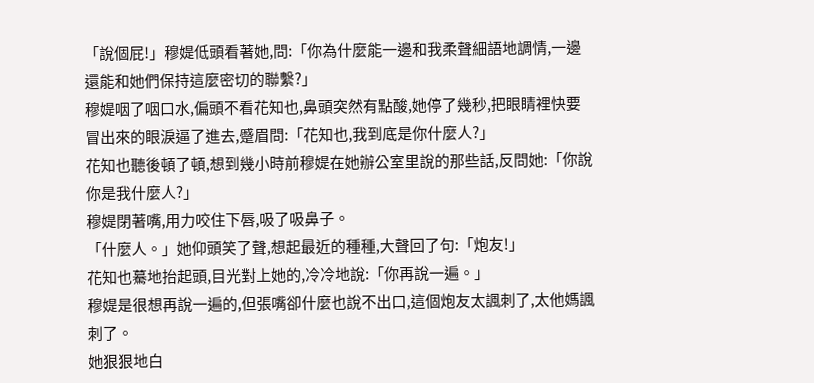「說個屁!」穆媞低頭看著她,問:「你為什麼能一邊和我柔聲細語地調情,一邊還能和她們保持這麼密切的聯繫?」
穆媞咽了咽口水,偏頭不看花知也,鼻頭突然有點酸,她停了幾秒,把眼睛裡快要冒出來的眼淚逼了進去,蹙眉問:「花知也,我到底是你什麼人?」
花知也聽後頓了頓,想到幾小時前穆媞在她辦公室里說的那些話,反問她:「你說你是我什麼人?」
穆媞閉著嘴,用力咬住下唇,吸了吸鼻子。
「什麼人。」她仰頭笑了聲,想起最近的種種,大聲回了句:「炮友!」
花知也驀地抬起頭,目光對上她的,冷冷地說:「你再說一遍。」
穆媞是很想再說一遍的,但張嘴卻什麼也說不出口,這個炮友太諷刺了,太他媽諷刺了。
她狠狠地白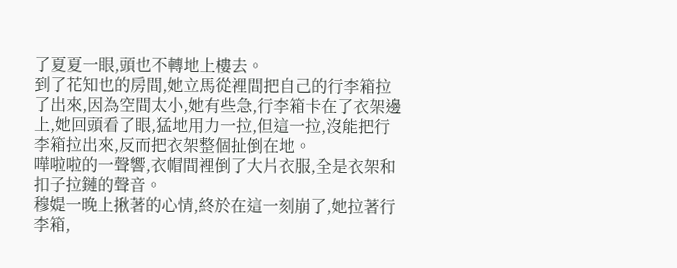了夏夏一眼,頭也不轉地上樓去。
到了花知也的房間,她立馬從裡間把自己的行李箱拉了出來,因為空間太小,她有些急,行李箱卡在了衣架邊上,她回頭看了眼,猛地用力一拉,但這一拉,沒能把行李箱拉出來,反而把衣架整個扯倒在地。
嘩啦啦的一聲響,衣帽間裡倒了大片衣服,全是衣架和扣子拉鏈的聲音。
穆媞一晚上揪著的心情,終於在這一刻崩了,她拉著行李箱,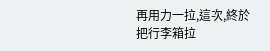再用力一拉,這次,終於把行李箱拉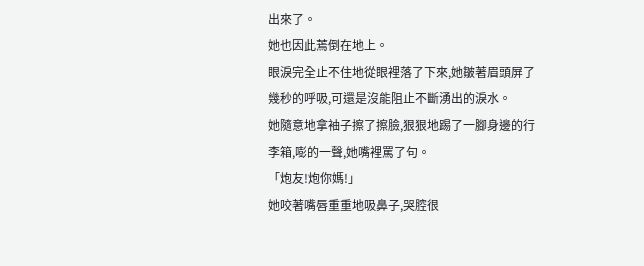出來了。
她也因此蔫倒在地上。
眼淚完全止不住地從眼裡落了下來,她皺著眉頭屏了幾秒的呼吸,可還是沒能阻止不斷湧出的淚水。
她隨意地拿袖子擦了擦臉,狠狠地踢了一腳身邊的行李箱,嘭的一聲,她嘴裡罵了句。
「炮友!炮你媽!」
她咬著嘴唇重重地吸鼻子,哭腔很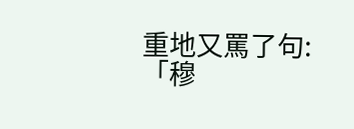重地又罵了句:「穆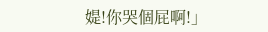媞!你哭個屁啊!」